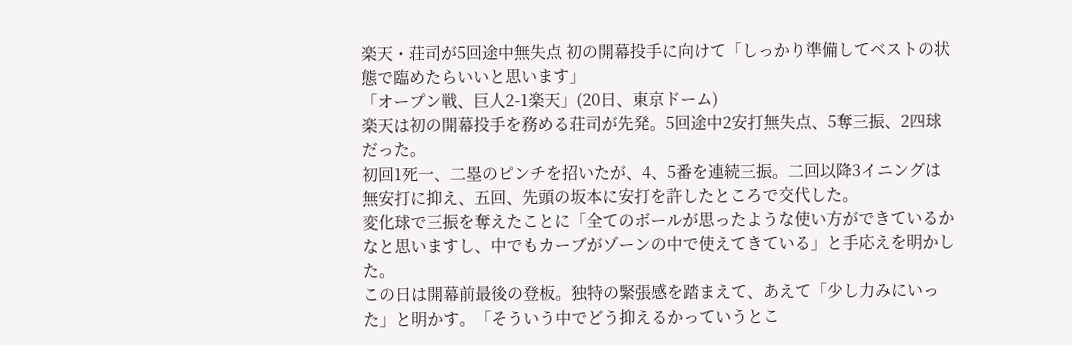楽天・荘司が5回途中無失点 初の開幕投手に向けて「しっかり準備してベストの状態で臨めたらいいと思います」
「オープン戦、巨人2-1楽天」(20日、東京ドーム)
楽天は初の開幕投手を務める荘司が先発。5回途中2安打無失点、5奪三振、2四球だった。
初回1死一、二塁のピンチを招いたが、4、5番を連続三振。二回以降3イニングは無安打に抑え、五回、先頭の坂本に安打を許したところで交代した。
変化球で三振を奪えたことに「全てのボールが思ったような使い方ができているかなと思いますし、中でもカーブがゾーンの中で使えてきている」と手応えを明かした。
この日は開幕前最後の登板。独特の緊張感を踏まえて、あえて「少し力みにいった」と明かす。「そういう中でどう抑えるかっていうとこ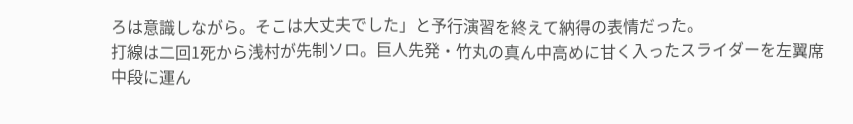ろは意識しながら。そこは大丈夫でした」と予行演習を終えて納得の表情だった。
打線は二回1死から浅村が先制ソロ。巨人先発・竹丸の真ん中高めに甘く入ったスライダーを左翼席中段に運ん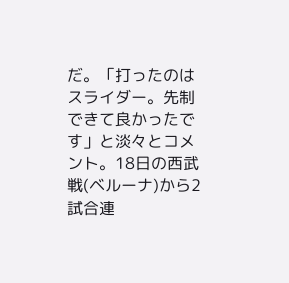だ。「打ったのはスライダー。先制できて良かったです」と淡々とコメント。18日の西武戦(ベルーナ)から2試合連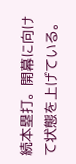続本塁打。開幕に向けて状態を上げている。